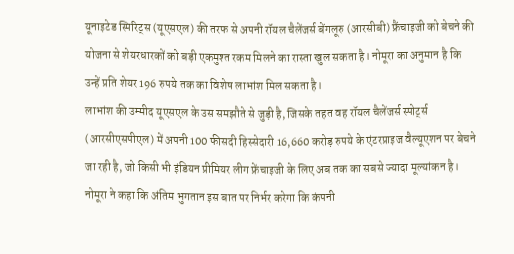यूनाइटेड स्पिरिट्स (यूएसएल) की तरफ से अपनी रॉयल चैलेंजर्स बेंगलूरु (आरसीबी) फ्रैंचाइजी को बेचने की योजना से शेयरधारकों को बड़ी एकमुश्त रकम मिलने का रास्ता खुल सकता है। नोमूरा का अनुमान है कि उन्हें प्रति शेयर 196 रुपये तक का विशेष लाभांश मिल सकता है।
लाभांश की उम्मीद यूएसएल के उस समझौते से जुड़ी है, जिसके तहत वह रॉयल चैलेंजर्स स्पोर्ट्स (आरसीएसपीएल) में अपनी 100 फीसदी हिस्सेदारी 16,660 करोड़ रुपये के एंटरप्राइज वैल्यूएशन पर बेचने जा रही है, जो किसी भी इंडियन प्रीमियर लीग फ्रेंचाइजी के लिए अब तक का सबसे ज्यादा मूल्यांकन है।
नोमूरा ने कहा कि अंतिम भुगतान इस बात पर निर्भर करेगा कि कंपनी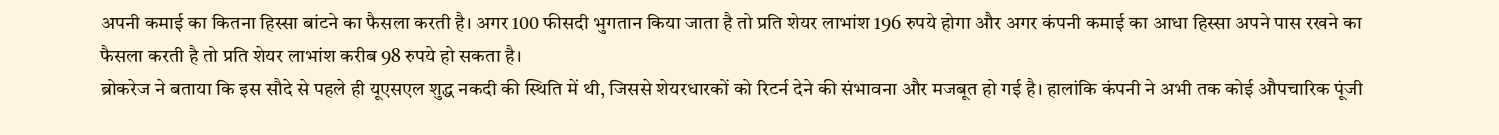अपनी कमाई का कितना हिस्सा बांटने का फैसला करती है। अगर 100 फीसदी भुगतान किया जाता है तो प्रति शेयर लाभांश 196 रुपये होगा और अगर कंपनी कमाई का आधा हिस्सा अपने पास रखने का फैसला करती है तो प्रति शेयर लाभांश करीब 98 रुपये हो सकता है।
ब्रोकरेज ने बताया कि इस सौदे से पहले ही यूएसएल शुद्ध नकदी की स्थिति में थी, जिससे शेयरधारकों को रिटर्न देने की संभावना और मजबूत हो गई है। हालांकि कंपनी ने अभी तक कोई औपचारिक पूंजी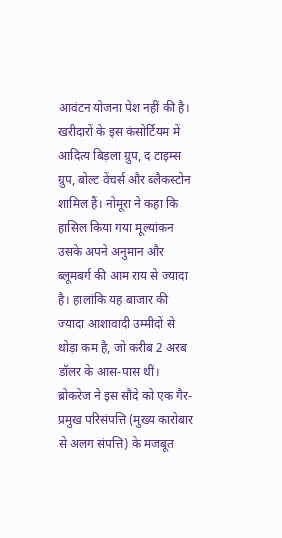आवंटन योजना पेश नहीं की है।
खरीदारों के इस कंसोर्टियम में आदित्य बिड़ला ग्रुप, द टाइम्स ग्रुप, बोल्ट वेंचर्स और ब्लैकस्टोन शामिल हैं। नोमूरा ने कहा कि हासिल किया गया मूल्यांकन उसके अपने अनुमान और ब्लूमबर्ग की आम राय से ज्यादा है। हालांकि यह बाजार की ज्यादा आशावादी उम्मीदों से थोड़ा कम है, जो करीब 2 अरब डॉलर के आस-पास थीं।
ब्रोकरेज ने इस सौदे को एक गैर-प्रमुख परिसंपत्ति (मुख्य कारोबार से अलग संपत्ति) के मजबूत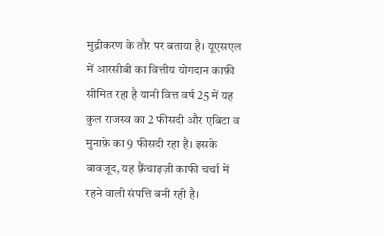मुद्रीकरण के तौर पर बताया है। यूएसएल में आरसीबी का वित्तीय योगदान काफ़ी सीमित रहा है यानी वित्त वर्ष 25 में यह कुल राजस्व का 2 फीसदी और एबिटा व मुनाफ़े का 9 फीसदी रहा है। इसके बावजूद, यह फ़्रैंचाइज़ी काफी चर्चा में रहने वाली संपत्ति बनी रही है।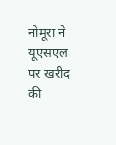नोमूरा ने यूएसएल पर खरीद की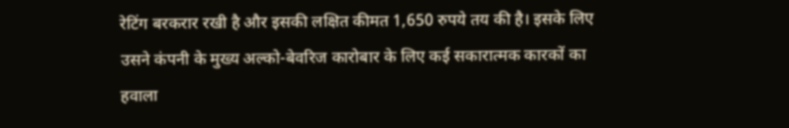रेटिंग बरकरार रखी है और इसकी लक्षित कीमत 1,650 रुपये तय की है। इसके लिए उसने कंपनी के मुख्य अल्को-बेवरिज कारोबार के लिए कई सकारात्मक कारकों का हवाला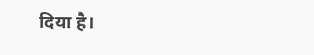दिया है।